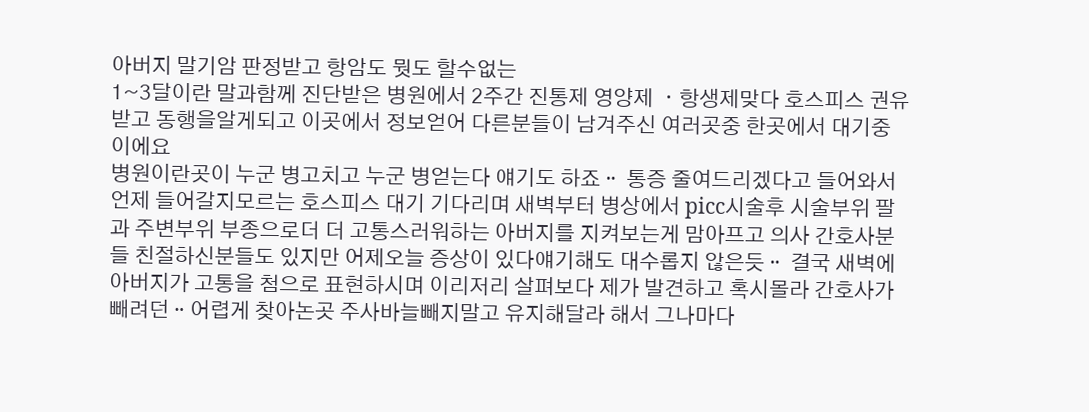아버지 말기암 판정받고 항암도 뭣도 할수없는
1~3달이란 말과함께 진단받은 병원에서 2주간 진통제 영양제 ㆍ항생제맞다 호스피스 권유받고 동행을알게되고 이곳에서 정보얻어 다른분들이 남겨주신 여러곳중 한곳에서 대기중이에요
병원이란곳이 누군 병고치고 누군 병얻는다 얘기도 하죠ᆢ 통증 줄여드리겠다고 들어와서
언제 들어갈지모르는 호스피스 대기 기다리며 새벽부터 병상에서 picc시술후 시술부위 팔과 주변부위 부종으로더 더 고통스러워하는 아버지를 지켜보는게 맘아프고 의사 간호사분들 친절하신분들도 있지만 어제오늘 증상이 있다얘기해도 대수롭지 않은듯ᆢ 결국 새벽에 아버지가 고통을 첨으로 표현하시며 이리저리 살펴보다 제가 발견하고 혹시몰라 간호사가 빼려던ᆢ어렵게 찾아논곳 주사바늘빼지말고 유지해달라 해서 그나마다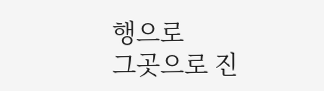행으로
그곳으로 진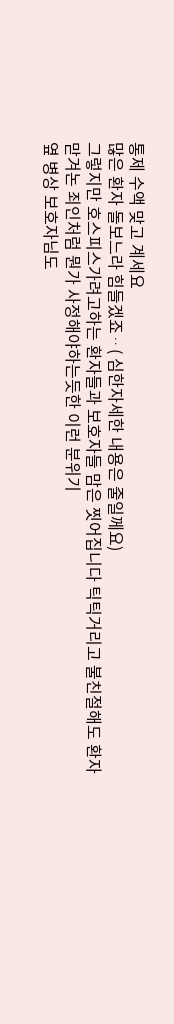통제 수액 맞고 계세요
많은 환자 돌보느라 힘들겠죠ᆢ( 심한자세한 내용은 줄일께요)
그렇지만 호스피스가려고하는 환자들과 보호자들 맘은 찟어집니다 틱틱거리고 불친절해도 환자맏겨논 죄인처럼 뭔가 사정해야하는듯한 이런 분위기
옆 병상 보호자님도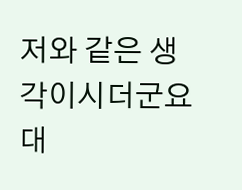저와 같은 생각이시더군요
대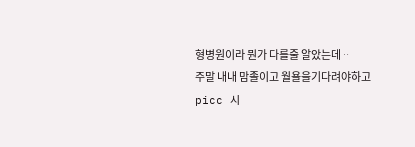형병원이라 뭔가 다를줄 알았는데ᆢ
주말 내내 맘졸이고 월욜을기다려야하고
picc 시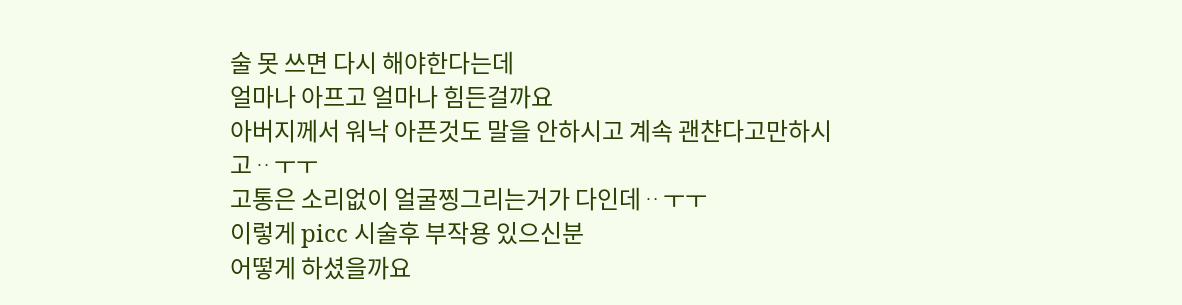술 못 쓰면 다시 해야한다는데
얼마나 아프고 얼마나 힘든걸까요
아버지께서 워낙 아픈것도 말을 안하시고 계속 괜챤다고만하시고ᆢㅜㅜ
고통은 소리없이 얼굴찡그리는거가 다인데ᆢㅜㅜ
이렇게 picc 시술후 부작용 있으신분
어떻게 하셨을까요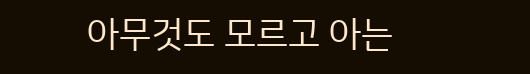아무것도 모르고 아는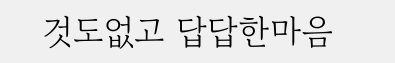것도없고 답답한마음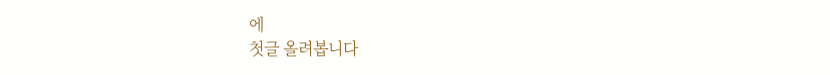에
첫글 올려봅니다